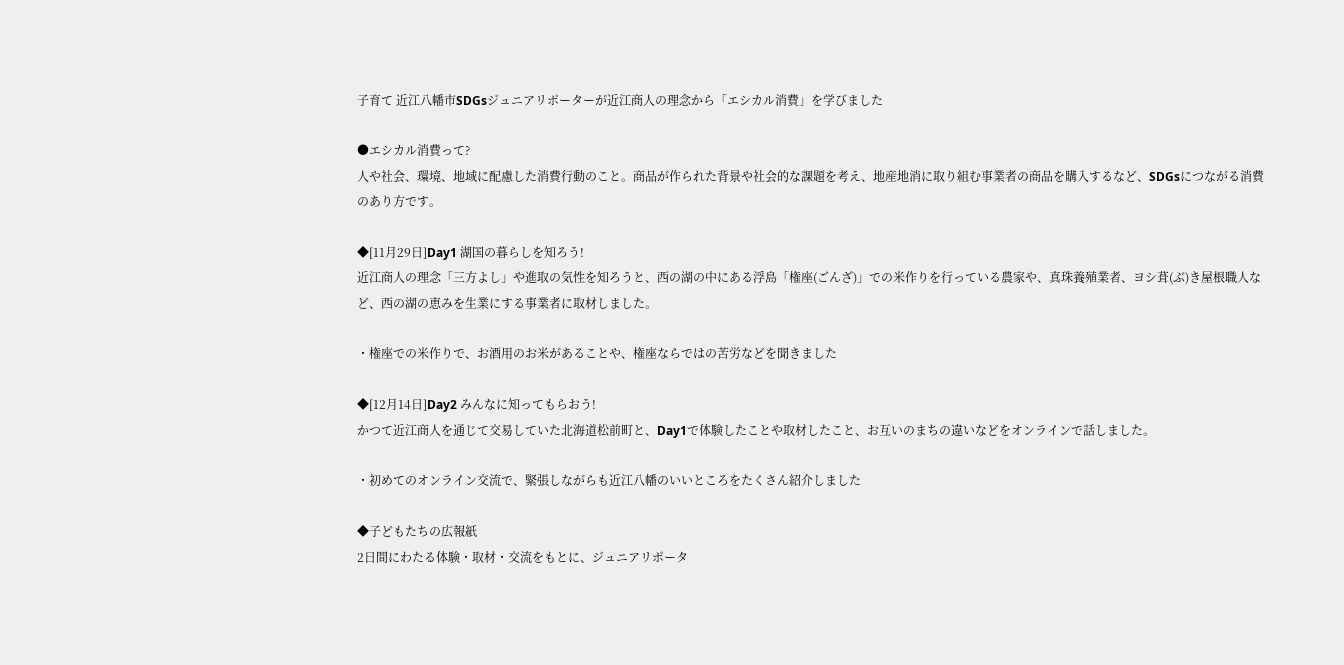子育て 近江八幡市SDGsジュニアリポーターが近江商人の理念から「エシカル消費」を学びました

●エシカル消費って?
人や社会、環境、地域に配慮した消費行動のこと。商品が作られた背景や社会的な課題を考え、地産地消に取り組む事業者の商品を購入するなど、SDGsにつながる消費のあり方です。

◆[11月29日]Day1 湖国の暮らしを知ろう!
近江商人の理念「三方よし」や進取の気性を知ろうと、西の湖の中にある浮島「権座(ごんざ)」での米作りを行っている農家や、真珠養殖業者、ヨシ葺(ぶ)き屋根職人など、西の湖の恵みを生業にする事業者に取材しました。

・権座での米作りで、お酒用のお米があることや、権座ならではの苦労などを聞きました

◆[12月14日]Day2 みんなに知ってもらおう!
かつて近江商人を通じて交易していた北海道松前町と、Day1で体験したことや取材したこと、お互いのまちの違いなどをオンラインで話しました。

・初めてのオンライン交流で、緊張しながらも近江八幡のいいところをたくさん紹介しました

◆子どもたちの広報紙
2日間にわたる体験・取材・交流をもとに、ジュニアリポータ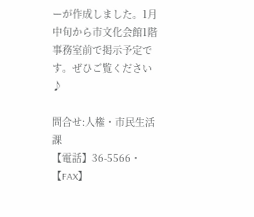ーが作成しました。1月中旬から市文化会館1階事務室前で掲示予定です。ぜひご覧ください♪

問合せ:人権・市民生活課
【電話】36-5566・【FAX】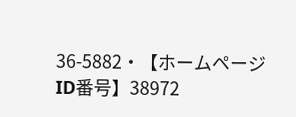36-5882・【ホームページID番号】38972